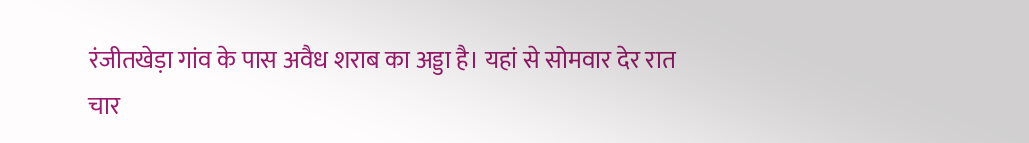रंजीतखेड़ा गांव के पास अवैध शराब का अड्डा है। यहां से सोमवार देर रात चार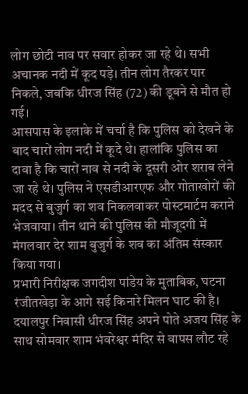लोग छोटी नाव पर सवार होकर जा रहे थे। सभी अचानक नदी में कूद पड़े। तीन लोग तैरकर पार निकले, जबकि धीरज सिंह (72) की डूबने से मौत हो गई।
आसपास के इलाके में चर्चा है कि पुलिस को देखने के बाद चारों लोग नदी में कूदे थे। हालांकि पुलिस का दावा है कि चारों नाव से नदी के दूसरी ओर शराब लेने जा रहे थे। पुलिस ने एसडीआरएफ और गोताखोरों की मदद से बुजुर्ग का शव निकलवाकर पोस्टमार्टम कराने भेजवाया। तीन थाने की पुलिस की मौजूदगी में मंगलवार देर शाम बुजुर्ग के शव का अंतिम संस्कार किया गया।
प्रभारी निरीक्षक जगदीश पांडेय के मुताबिक, घटना रंजीतखेड़ा के आगे सई किनारे मिलन घाट की है। दयालपुर निवासी धीरज सिंह अपने पोते अजय सिंह के साथ सोमवार शाम भंवरेश्वर मंदिर से वापस लौट रहे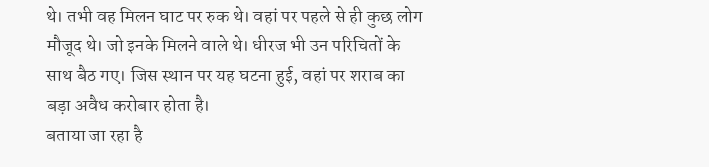थे। तभी वह मिलन घाट पर रुक थे। वहां पर पहले से ही कुछ लोग मौजूद थे। जो इनके मिलने वाले थे। धीरज भी उन परिचितों के साथ बैठ गए। जिस स्थान पर यह घटना हुई, वहां पर शराब का बड़ा अवैध करोबार होता है।
बताया जा रहा है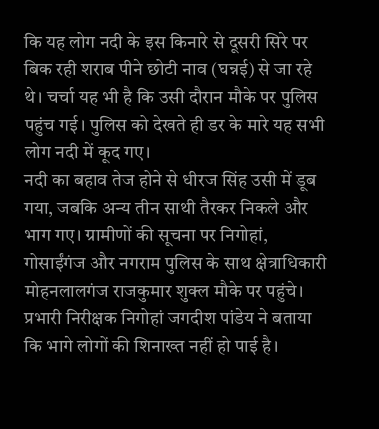कि यह लोग नदी के इस किनारे से दूसरी सिरे पर बिक रही शराब पीने छोटी नाव (घन्नई) से जा रहे थे। चर्चा यह भी है कि उसी दौरान मौके पर पुलिस पहुंच गई। पुलिस को देखते ही डर के मारे यह सभी लोग नदी में कूद गए।
नदी का बहाव तेज होने से धीरज सिंह उसी में डूब गया, जबकि अन्य तीन साथी तैरकर निकले और भाग गए। ग्रामीणों की सूचना पर निगोहां, गोसाईंगंज और नगराम पुलिस के साथ क्षेत्राधिकारी मोहनलालगंज राजकुमार शुक्ल मौके पर पहुंचे। प्रभारी निरीक्षक निगोहां जगदीश पांडेय ने बताया कि भागे लोगों की शिनाख्त नहीं हो पाई है।